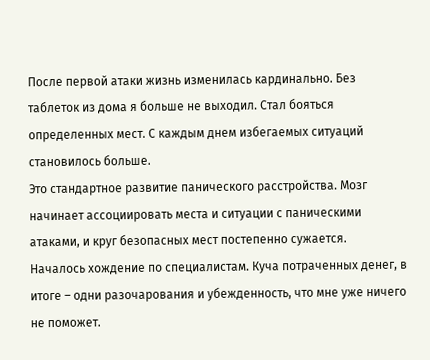После первой атаки жизнь изменилась кардинально. Без таблеток из дома я больше не выходил. Стал бояться определенных мест. С каждым днем избегаемых ситуаций становилось больше.
Это стандартное развитие панического расстройства. Мозг начинает ассоциировать места и ситуации с паническими атаками, и круг безопасных мест постепенно сужается.
Началось хождение по специалистам. Куча потраченных денег, в итоге – одни разочарования и убежденность, что мне уже ничего не поможет.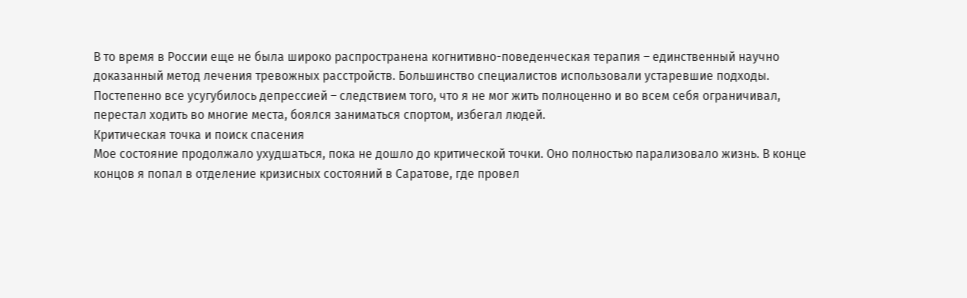В то время в России еще не была широко распространена когнитивно-поведенческая терапия – единственный научно доказанный метод лечения тревожных расстройств. Большинство специалистов использовали устаревшие подходы.
Постепенно все усугубилось депрессией – следствием того, что я не мог жить полноценно и во всем себя ограничивал, перестал ходить во многие места, боялся заниматься спортом, избегал людей.
Критическая точка и поиск спасения
Мое состояние продолжало ухудшаться, пока не дошло до критической точки. Оно полностью парализовало жизнь. В конце концов я попал в отделение кризисных состояний в Саратове, где провел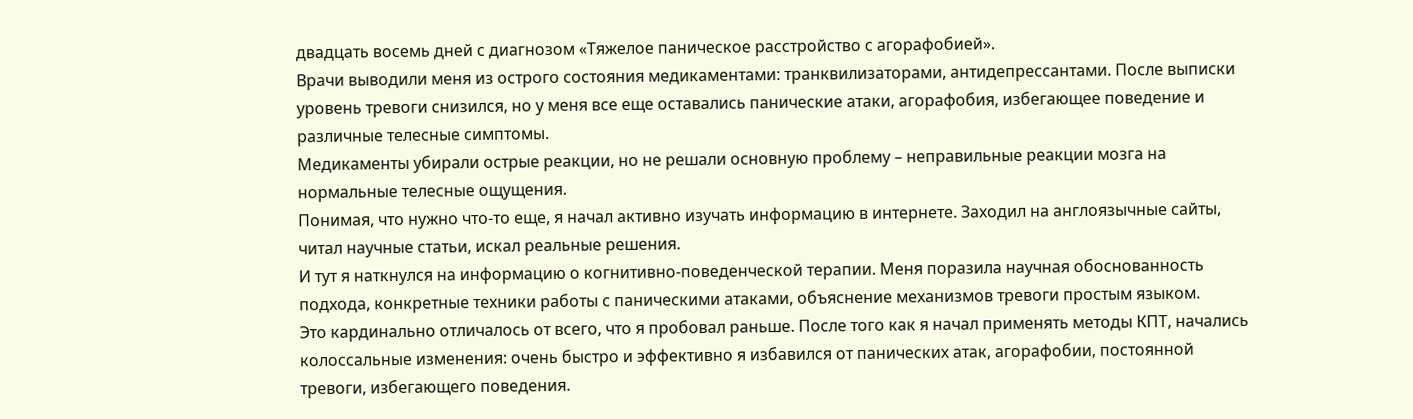двадцать восемь дней с диагнозом «Тяжелое паническое расстройство с агорафобией».
Врачи выводили меня из острого состояния медикаментами: транквилизаторами, антидепрессантами. После выписки уровень тревоги снизился, но у меня все еще оставались панические атаки, агорафобия, избегающее поведение и различные телесные симптомы.
Медикаменты убирали острые реакции, но не решали основную проблему – неправильные реакции мозга на нормальные телесные ощущения.
Понимая, что нужно что-то еще, я начал активно изучать информацию в интернете. Заходил на англоязычные сайты, читал научные статьи, искал реальные решения.
И тут я наткнулся на информацию о когнитивно-поведенческой терапии. Меня поразила научная обоснованность подхода, конкретные техники работы с паническими атаками, объяснение механизмов тревоги простым языком.
Это кардинально отличалось от всего, что я пробовал раньше. После того как я начал применять методы КПТ, начались колоссальные изменения: очень быстро и эффективно я избавился от панических атак, агорафобии, постоянной тревоги, избегающего поведения.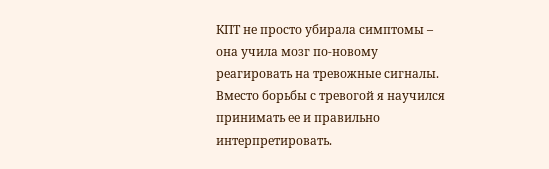КПТ не просто убирала симптомы – она учила мозг по-новому реагировать на тревожные сигналы. Вместо борьбы с тревогой я научился принимать ее и правильно интерпретировать.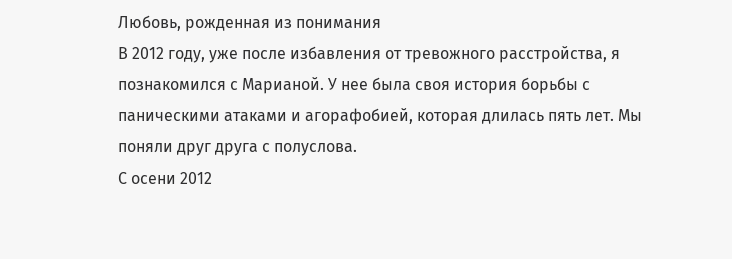Любовь, рожденная из понимания
В 2012 году, уже после избавления от тревожного расстройства, я познакомился с Марианой. У нее была своя история борьбы с паническими атаками и агорафобией, которая длилась пять лет. Мы поняли друг друга с полуслова.
С осени 2012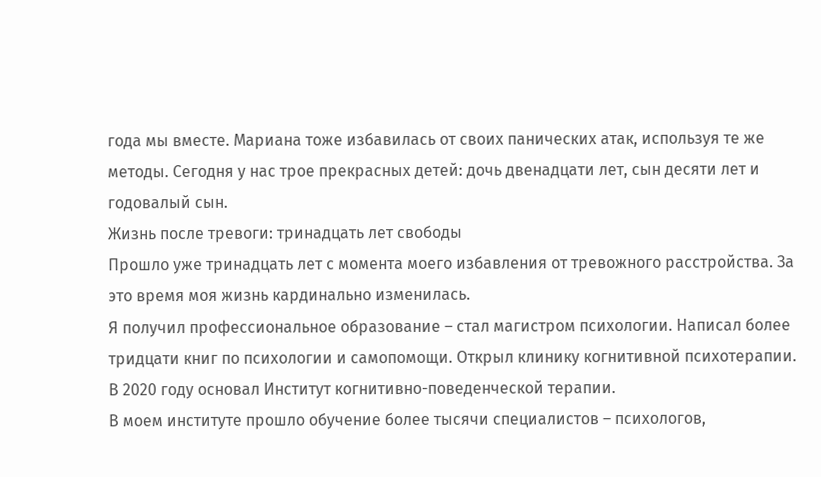года мы вместе. Мариана тоже избавилась от своих панических атак, используя те же методы. Сегодня у нас трое прекрасных детей: дочь двенадцати лет, сын десяти лет и годовалый сын.
Жизнь после тревоги: тринадцать лет свободы
Прошло уже тринадцать лет с момента моего избавления от тревожного расстройства. За это время моя жизнь кардинально изменилась.
Я получил профессиональное образование – стал магистром психологии. Написал более тридцати книг по психологии и самопомощи. Открыл клинику когнитивной психотерапии. В 2020 году основал Институт когнитивно-поведенческой терапии.
В моем институте прошло обучение более тысячи специалистов – психологов,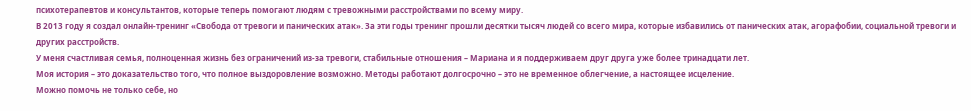психотерапевтов и консультантов, которые теперь помогают людям с тревожными расстройствами по всему миру.
В 2013 году я создал онлайн-тренинг «Свобода от тревоги и панических атак». За эти годы тренинг прошли десятки тысяч людей со всего мира, которые избавились от панических атак, агорафобии, социальной тревоги и других расстройств.
У меня счастливая семья, полноценная жизнь без ограничений из-за тревоги, стабильные отношения – Мариана и я поддерживаем друг друга уже более тринадцати лет.
Моя история – это доказательство того, что полное выздоровление возможно. Методы работают долгосрочно – это не временное облегчение, а настоящее исцеление.
Можно помочь не только себе, но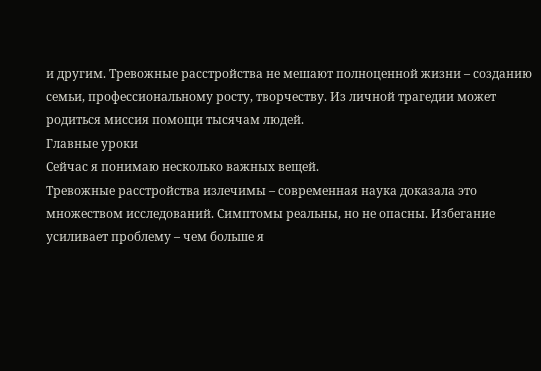и другим. Тревожные расстройства не мешают полноценной жизни – созданию семьи, профессиональному росту, творчеству. Из личной трагедии может родиться миссия помощи тысячам людей.
Главные уроки
Сейчас я понимаю несколько важных вещей.
Тревожные расстройства излечимы – современная наука доказала это множеством исследований. Симптомы реальны, но не опасны. Избегание усиливает проблему – чем больше я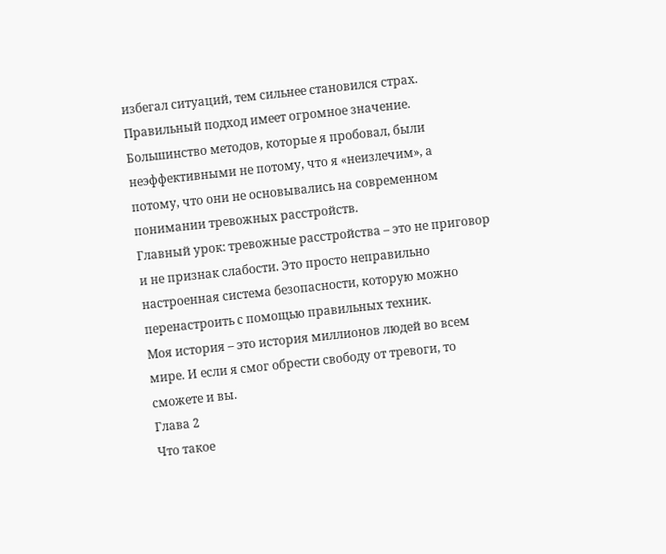избегал ситуаций, тем сильнее становился страх.
Правильный подход имеет огромное значение. Большинство методов, которые я пробовал, были неэффективными не потому, что я «неизлечим», а потому, что они не основывались на современном понимании тревожных расстройств.
Главный урок: тревожные расстройства – это не приговор и не признак слабости. Это просто неправильно настроенная система безопасности, которую можно перенастроить с помощью правильных техник.
Моя история – это история миллионов людей во всем мире. И если я смог обрести свободу от тревоги, то сможете и вы.
Глава 2
Что такое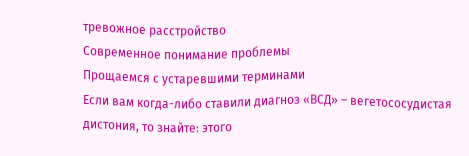тревожное расстройство
Современное понимание проблемы
Прощаемся с устаревшими терминами
Если вам когда-либо ставили диагноз «ВСД» – вегетососудистая дистония, то знайте: этого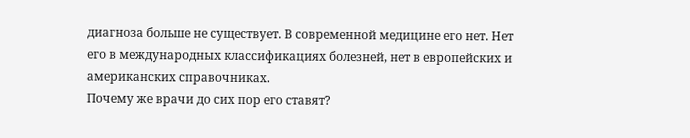диагноза больше не существует. В современной медицине его нет. Нет его в международных классификациях болезней, нет в европейских и американских справочниках.
Почему же врачи до сих пор его ставят?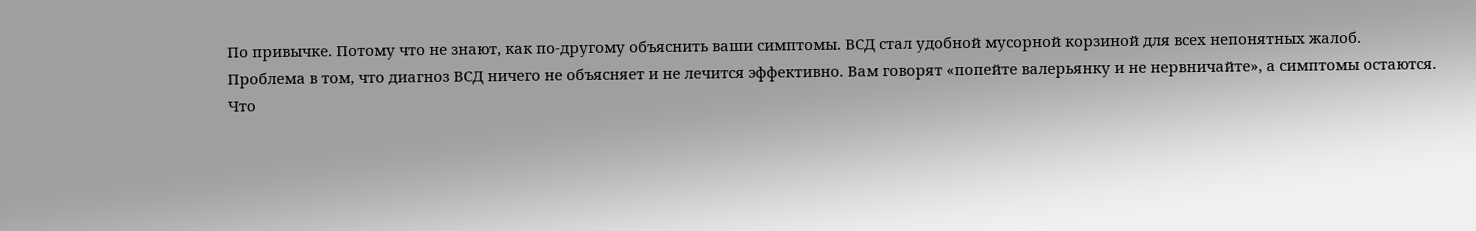По привычке. Потому что не знают, как по-другому объяснить ваши симптомы. ВСД стал удобной мусорной корзиной для всех непонятных жалоб.
Проблема в том, что диагноз ВСД ничего не объясняет и не лечится эффективно. Вам говорят «попейте валерьянку и не нервничайте», а симптомы остаются.
Что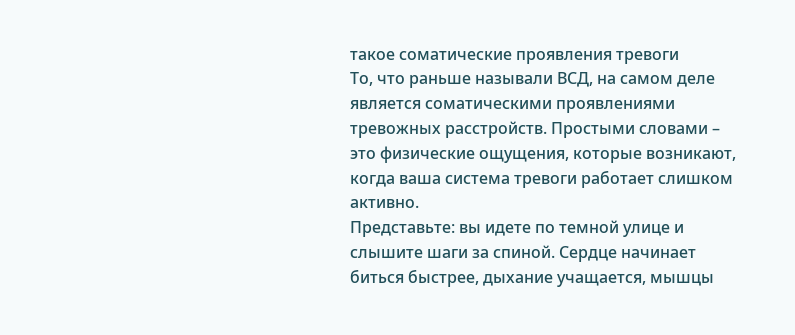такое соматические проявления тревоги
То, что раньше называли ВСД, на самом деле является соматическими проявлениями тревожных расстройств. Простыми словами – это физические ощущения, которые возникают, когда ваша система тревоги работает слишком активно.
Представьте: вы идете по темной улице и слышите шаги за спиной. Сердце начинает биться быстрее, дыхание учащается, мышцы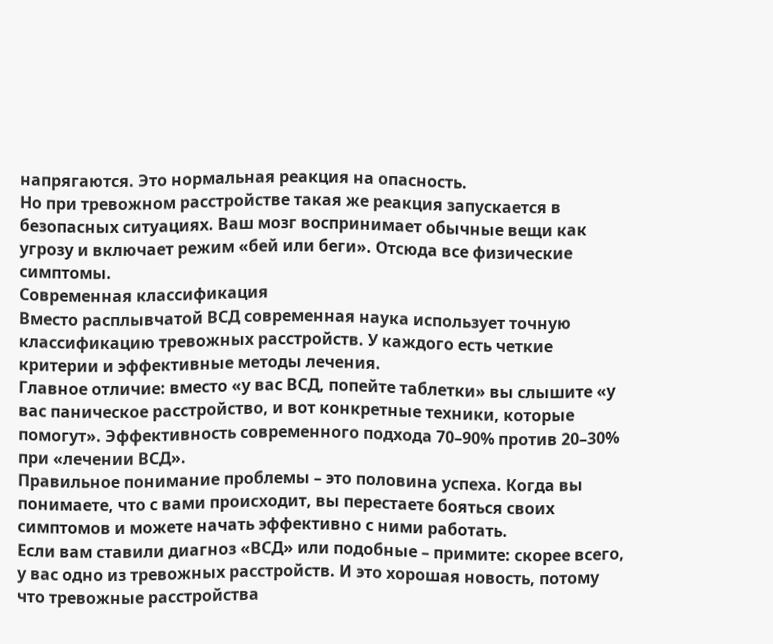напрягаются. Это нормальная реакция на опасность.
Но при тревожном расстройстве такая же реакция запускается в безопасных ситуациях. Ваш мозг воспринимает обычные вещи как угрозу и включает режим «бей или беги». Отсюда все физические симптомы.
Современная классификация
Вместо расплывчатой ВСД современная наука использует точную классификацию тревожных расстройств. У каждого есть четкие критерии и эффективные методы лечения.
Главное отличие: вместо «у вас ВСД, попейте таблетки» вы слышите «у вас паническое расстройство, и вот конкретные техники, которые помогут». Эффективность современного подхода 70–90% против 20–30% при «лечении ВСД».
Правильное понимание проблемы – это половина успеха. Когда вы понимаете, что с вами происходит, вы перестаете бояться своих симптомов и можете начать эффективно с ними работать.
Если вам ставили диагноз «ВСД» или подобные – примите: скорее всего, у вас одно из тревожных расстройств. И это хорошая новость, потому что тревожные расстройства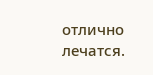отлично лечатся.